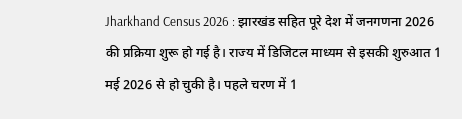Jharkhand Census 2026 : झारखंड सहित पूरे देश में जनगणना 2026 की प्रक्रिया शुरू हो गई है। राज्य में डिजिटल माध्यम से इसकी शुरुआत 1 मई 2026 से हो चुकी है। पहले चरण में 1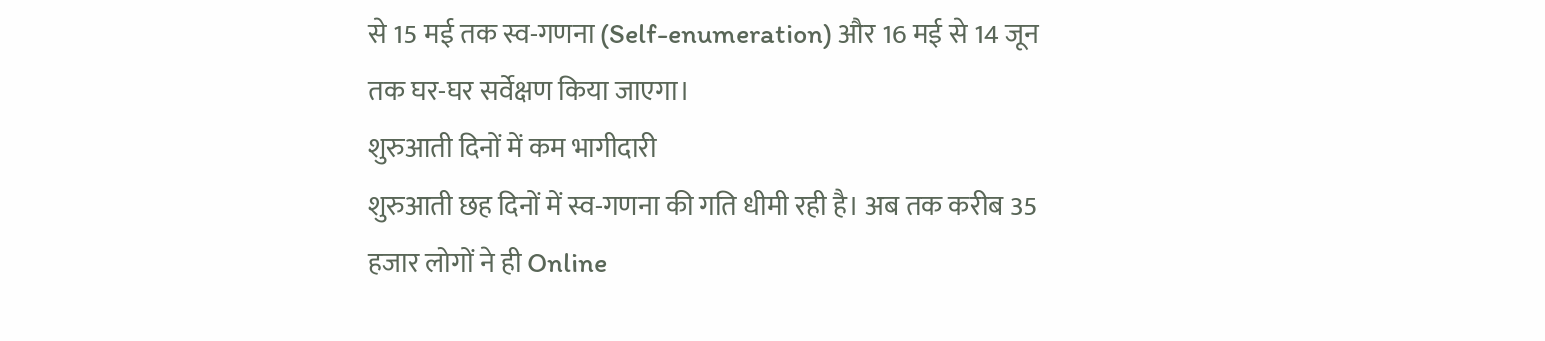से 15 मई तक स्व-गणना (Self-enumeration) और 16 मई से 14 जून तक घर-घर सर्वेक्षण किया जाएगा।
शुरुआती दिनों में कम भागीदारी
शुरुआती छह दिनों में स्व-गणना की गति धीमी रही है। अब तक करीब 35 हजार लोगों ने ही Online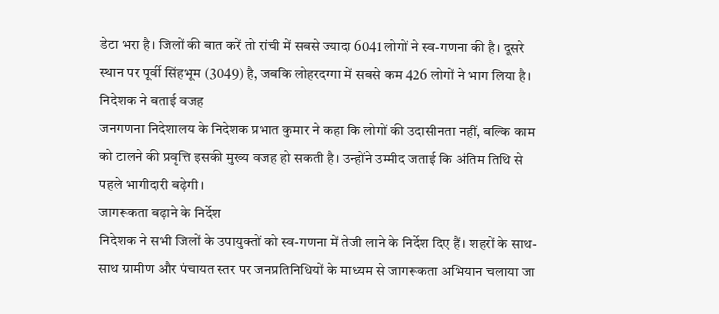डेटा भरा है। जिलों की बात करें तो रांची में सबसे ज्यादा 6041 लोगों ने स्व-गणना की है। दूसरे स्थान पर पूर्वी सिंहभूम (3049) है, जबकि लोहरदग्गा में सबसे कम 426 लोगों ने भाग लिया है।
निदेशक ने बताई वजह
जनगणना निदेशालय के निदेशक प्रभात कुमार ने कहा कि लोगों की उदासीनता नहीं, बल्कि काम को टालने की प्रवृत्ति इसकी मुख्य वजह हो सकती है। उन्होंने उम्मीद जताई कि अंतिम तिथि से पहले भागीदारी बढ़ेगी।
जागरूकता बढ़ाने के निर्देश
निदेशक ने सभी जिलों के उपायुक्तों को स्व-गणना में तेजी लाने के निर्देश दिए हैं। शहरों के साथ-साथ ग्रामीण और पंचायत स्तर पर जनप्रतिनिधियों के माध्यम से जागरूकता अभियान चलाया जा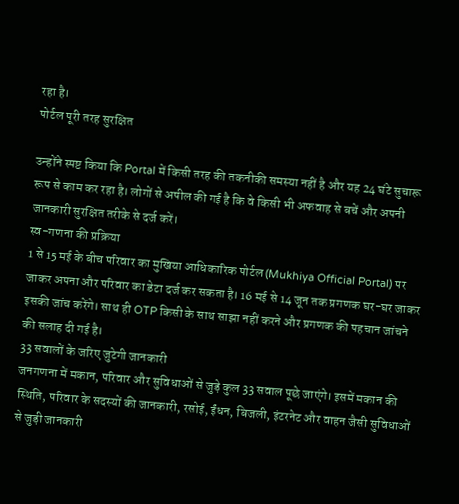रहा है।
पोर्टल पूरी तरह सुरक्षित

उन्होंने स्पष्ट किया कि Portal में किसी तरह की तकनीकी समस्या नहीं है और यह 24 घंटे सुचारू रूप से काम कर रहा है। लोगों से अपील की गई है कि वे किसी भी अफवाह से बचें और अपनी जानकारी सुरक्षित तरीके से दर्ज करें।
स्व-गणना की प्रक्रिया
1 से 15 मई के बीच परिवार का मुखिया आधिकारिक पोर्टल (Mukhiya Official Portal) पर जाकर अपना और परिवार का डेटा दर्ज कर सकता है। 16 मई से 14 जून तक प्रगणक घर-घर जाकर इसकी जांच करेंगे। साथ ही OTP किसी के साथ साझा नहीं करने और प्रगणक की पहचान जांचने की सलाह दी गई है।
33 सवालों के जरिए जुटेगी जानकारी
जनगणना में मकान, परिवार और सुविधाओं से जुड़े कुल 33 सवाल पूछे जाएंगे। इसमें मकान की स्थिति, परिवार के सदस्यों की जानकारी, रसोई, ईंधन, बिजली, इंटरनेट और वाहन जैसी सुविधाओं से जुड़ी जानकारी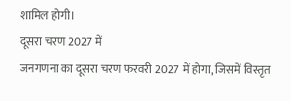शामिल होगी।
दूसरा चरण 2027 में
जनगणना का दूसरा चरण फरवरी 2027 में होगा, जिसमें विस्तृत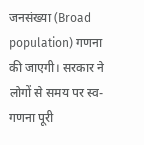जनसंख्या (Broad population) गणना की जाएगी। सरकार ने लोगों से समय पर स्व-गणना पूरी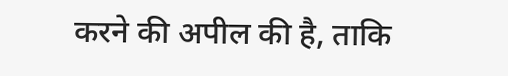करने की अपील की है, ताकि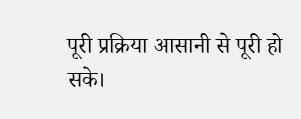पूरी प्रक्रिया आसानी से पूरी हो सके।